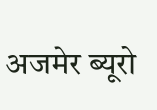अजमेर ब्यूरो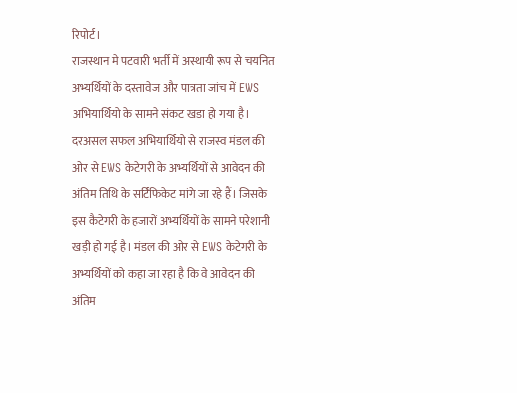रिपोर्ट।
राजस्थान मे पटवारी भर्ती में अस्थायी रूप से चयनित अभ्यर्थियों के दस्तावेज और पात्रता जांच में EWS अभियार्थियो के सामने संकट खडा हो गया है। दरअसल सफल अभियार्थियो से राजस्व मंडल की ओर से EWS केटेगरी के अभ्यर्थियों से आवेदन की अंतिम तिथि के सर्टिफिकेट मांगे जा रहे हैं। जिसके इस कैटेगरी के हजारों अभ्यर्थियों के सामने परेशानी खड़ी हो गई है। मंडल की ओर से EWS केटेगरी के अभ्यर्थियों को कहा जा रहा है कि वे आवेदन की अंतिम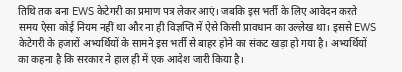तिथि तक बना EWS केटेगरी का प्रमाण पत्र लेकर आएं। जबकि इस भर्ती के लिए आवेदन करते समय ऐसा कोई नियम नहीं था और ना ही विज्ञप्ति में ऐसे किसी प्रावधान का उल्लेख था। इससे EWS केटेगरी के हजारों अभ्यर्थियों के सामने इस भर्ती से बाहर होने का संकट खड़ा हो गया है। अभ्यर्थियों का कहना है कि सरकार ने हाल ही में एक आदेश जारी किया है।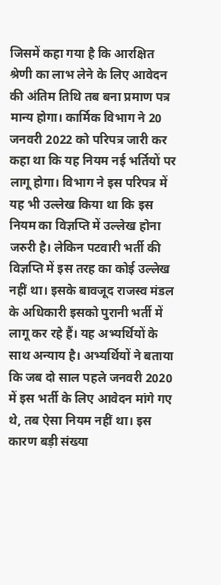जिसमें कहा गया है कि आरक्षित श्रेणी का लाभ लेने के लिए आवेदन की अंतिम तिथि तब बना प्रमाण पत्र मान्य होगा। कार्मिक विभाग ने 20 जनवरी 2022 को परिपत्र जारी कर कहा था कि यह नियम नई भर्तियों पर लागू होगा। विभाग ने इस परिपत्र में यह भी उल्लेख किया था कि इस नियम का विज्ञप्ति में उल्लेख होना जरुरी है। लेकिन पटवारी भर्ती की विज्ञप्ति में इस तरह का कोई उल्लेख नहीं था। इसके बावजूद राजस्व मंडल के अधिकारी इसको पुरानी भर्ती में लागू कर रहे हैं। यह अभ्यर्थियों के साथ अन्याय है। अभ्यर्थियों ने बताया कि जब दो साल पहले जनवरी 2020 में इस भर्ती के लिए आवेदन मांगे गए थे, तब ऐसा नियम नहीं था। इस कारण बड़ी संख्या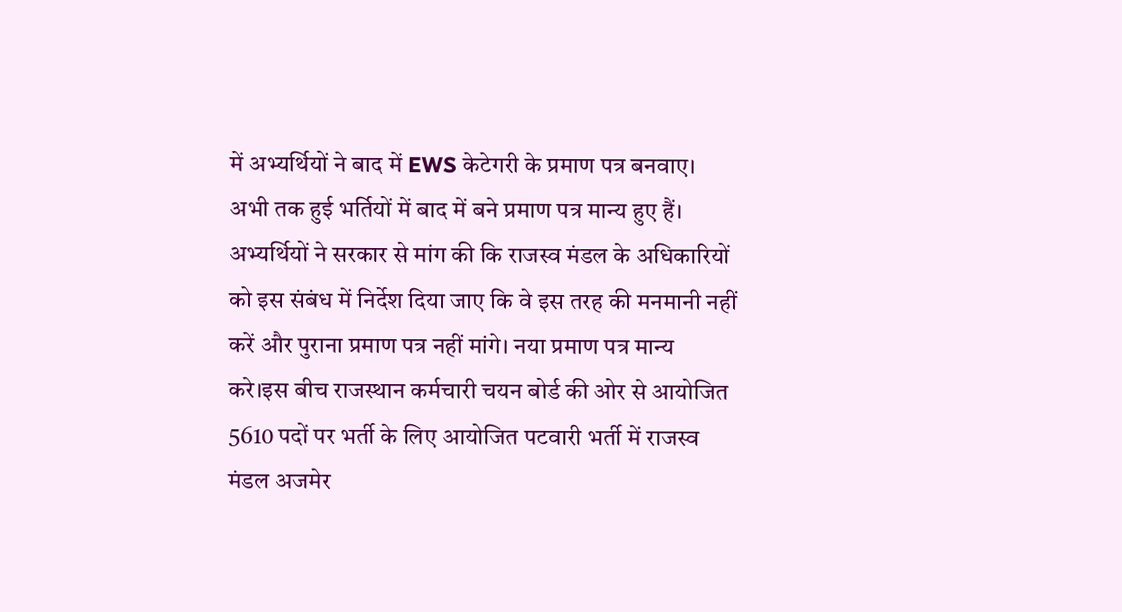में अभ्यर्थियों ने बाद में EWS केटेगरी के प्रमाण पत्र बनवाए। अभी तक हुई भर्तियों में बाद में बने प्रमाण पत्र मान्य हुए हैं। अभ्यर्थियों ने सरकार से मांग की कि राजस्व मंडल के अधिकारियों को इस संबंध में निर्देश दिया जाए कि वे इस तरह की मनमानी नहीं करें और पुराना प्रमाण पत्र नहीं मांगे। नया प्रमाण पत्र मान्य करे।इस बीच राजस्थान कर्मचारी चयन बोर्ड की ओर से आयोजित 5610 पदों पर भर्ती के लिए आयोजित पटवारी भर्ती में राजस्व मंडल अजमेर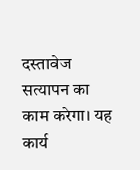दस्तावेज सत्यापन का काम करेगा। यह कार्य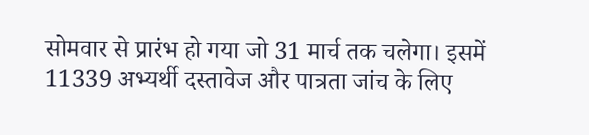सोमवार से प्रारंभ हो गया जो 31 मार्च तक चलेगा। इसमें 11339 अभ्यर्थी दस्तावेज और पात्रता जांच के लिए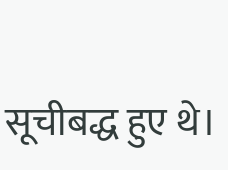सूचीबद्ध हुए थे।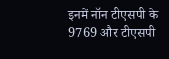इनमें नॉन टीएसपी के 9769 और टीएसपी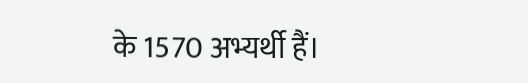के 1570 अभ्यर्थी हैं।